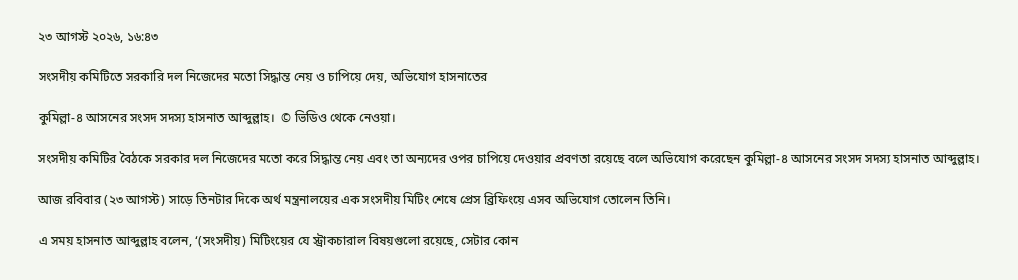২৩ আগস্ট ২০২৬, ১৬:৪৩

সংসদীয় কমিটিতে সরকারি দল নিজেদের মতো সিদ্ধান্ত নেয় ও চাপিয়ে দেয়, অভিযোগ হাসনাতের

কুমিল্লা-৪ আসনের সংসদ সদস্য হাসনাত আব্দুল্লাহ।  © ভিডিও থেকে নেওয়া।

সংসদীয় কমিটির বৈঠকে সরকার দল নিজেদের মতো করে সিদ্ধান্ত নেয় এবং তা অন্যদের ওপর চাপিয়ে দেওয়ার প্রবণতা রয়েছে বলে অভিযোগ করেছেন কুমিল্লা-৪ আসনের সংসদ সদস্য হাসনাত আব্দুল্লাহ।

আজ রবিবার (২৩ আগস্ট) সাড়ে তিনটার দিকে অর্থ মন্ত্রনালয়ের এক সংসদীয় মিটিং শেষে প্রেস ব্রিফিংয়ে এসব অভিযোগ তোলেন তিনি।

এ সময় হাসনাত আব্দুল্লাহ বলেন, ‘(সংসদীয়) মিটিংয়ের যে স্ট্রাকচারাল বিষয়গুলো রয়েছে, সেটার কোন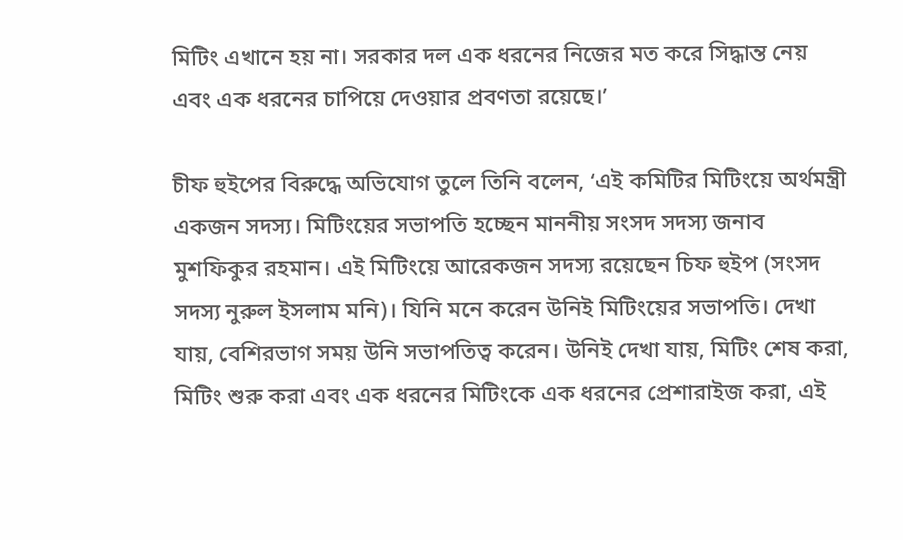মিটিং এখানে হয় না। সরকার দল এক ধরনের নিজের মত করে সিদ্ধান্ত নেয় এবং এক ধরনের চাপিয়ে দেওয়ার প্রবণতা রয়েছে।’

চীফ হুইপের বিরুদ্ধে অভিযোগ তুলে তিনি বলেন, ‘এই কমিটির মিটিংয়ে অর্থমন্ত্রী একজন সদস্য। মিটিংয়ের সভাপতি হচ্ছেন মাননীয় সংসদ সদস্য জনাব মুশফিকুর রহমান। এই মিটিংয়ে আরেকজন সদস্য রয়েছেন চিফ হুইপ (সংসদ সদস্য নুরুল ইসলাম মনি)। যিনি মনে করেন উনিই মিটিংয়ের সভাপতি। দেখা যায়, বেশিরভাগ সময় উনি সভাপতিত্ব করেন। উনিই দেখা যায়, মিটিং শেষ করা, মিটিং শুরু করা এবং এক ধরনের মিটিংকে এক ধরনের প্রেশারাইজ করা, এই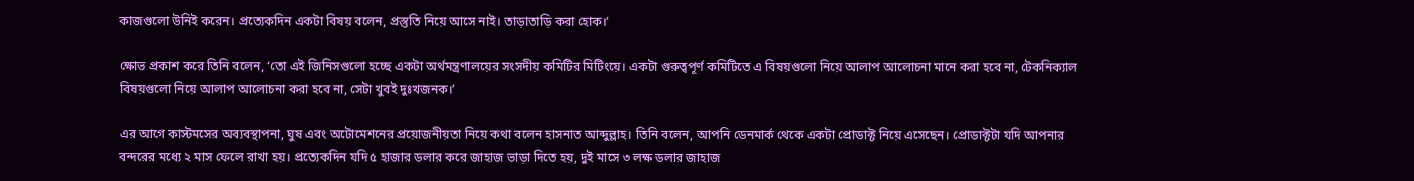কাজগুলো উনিই করেন। প্রত্যেকদিন একটা বিষয় বলেন, প্রস্তুতি নিয়ে আসে নাই। তাড়াতাড়ি করা হোক।’

ক্ষোভ প্রকাশ করে তিনি বলেন, ‘তো এই জিনিসগুলো হচ্ছে একটা অর্থমন্ত্রণালয়ের সংসদীয় কমিটির মিটিংয়ে। একটা গুরুত্বপূর্ণ কমিটিতে এ বিষয়গুলো নিয়ে আলাপ আলোচনা মানে করা হবে না, টেকনিক্যাল বিষয়গুলো নিয়ে আলাপ আলোচনা করা হবে না, সেটা খুবই দুঃখজনক।’

এর আগে কাস্টমসের অব্যবস্থাপনা, ঘুষ এবং অটোমেশনের প্রয়োজনীয়তা নিয়ে কথা বলেন হাসনাত আব্দুল্লাহ। তিনি বলেন, আপনি ডেনমার্ক থেকে একটা প্রোডাক্ট নিয়ে এসেছেন। প্রোডাক্টটা যদি আপনার বন্দরের মধ্যে ২ মাস ফেলে রাখা হয়। প্রত্যেকদিন যদি ৫ হাজার ডলার করে জাহাজ ভাড়া দিতে হয়, দুই মাসে ৩ লক্ষ ডলার জাহাজ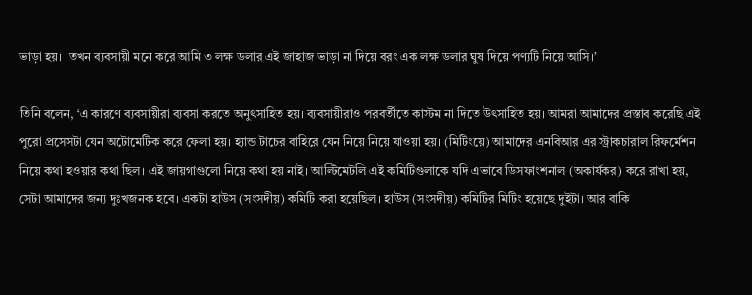ভাড়া হয়।  তখন ব্যবসায়ী মনে করে আমি ৩ লক্ষ ডলার এই জাহাজ ভাড়া না দিয়ে বরং এক লক্ষ ডলার ঘুষ দিয়ে পণ্যটি নিয়ে আসি।’

তিনি বলেন, ‘এ কারণে ব্যবসায়ীরা ব্যবসা করতে অনুৎসাহিত হয়। ব্যবসায়ীরাও পরবর্তীতে কাস্টম না দিতে উৎসাহিত হয়। আমরা আমাদের প্রস্তাব করেছি এই পুরো প্রসেসটা যেন অটোমেটিক করে ফেলা হয়। হ্যান্ড টাচের বাহিরে যেন নিয়ে নিয়ে যাওয়া হয়। (মিটিংয়ে) আমাদের এনবিআর এর স্ট্রাকচারাল রিফর্মেশন নিয়ে কথা হওয়ার কথা ছিল। এই জায়গাগুলো নিয়ে কথা হয় নাই। আল্টিমেটলি এই কমিটিগুলাকে যদি এভাবে ডিসফাংশনাল (অকার্যকর) করে রাখা হয়, সেটা আমাদের জন্য দুঃখজনক হবে। একটা হাউস (সংসদীয়) কমিটি করা হয়েছিল। হাউস (সংসদীয়) কমিটির মিটিং হয়েছে দুইটা। আর বাকি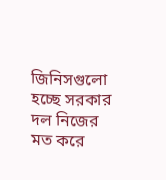জিনিসগুলো হচ্ছে সরকার দল নিজের মত করে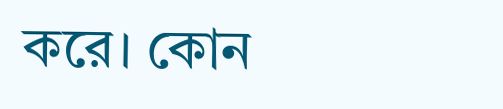করে। কোন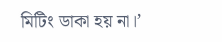মিটিং ডাকা হয় না।’